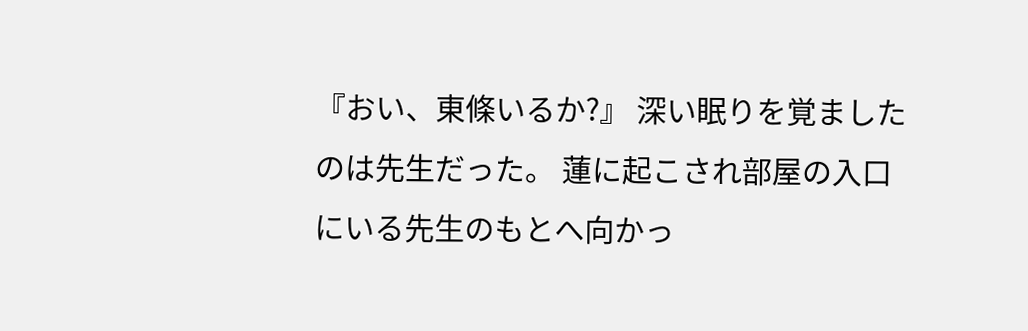『おい、東條いるか?』 深い眠りを覚ましたのは先生だった。 蓮に起こされ部屋の入口にいる先生のもとへ向かっ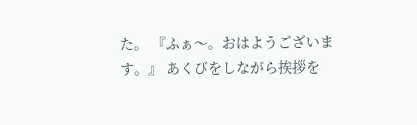た。 『ふぁ〜。おはようございます。』 あくびをしながら挨拶を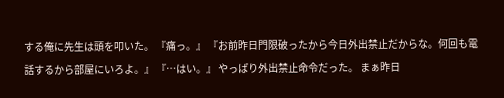する俺に先生は頭を叩いた。 『痛っ。』 『お前昨日門限破ったから今日外出禁止だからな。何回も電話するから部屋にいろよ。』 『…はい。』 やっぱり外出禁止命令だった。 まぁ昨日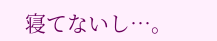寝てないし…。